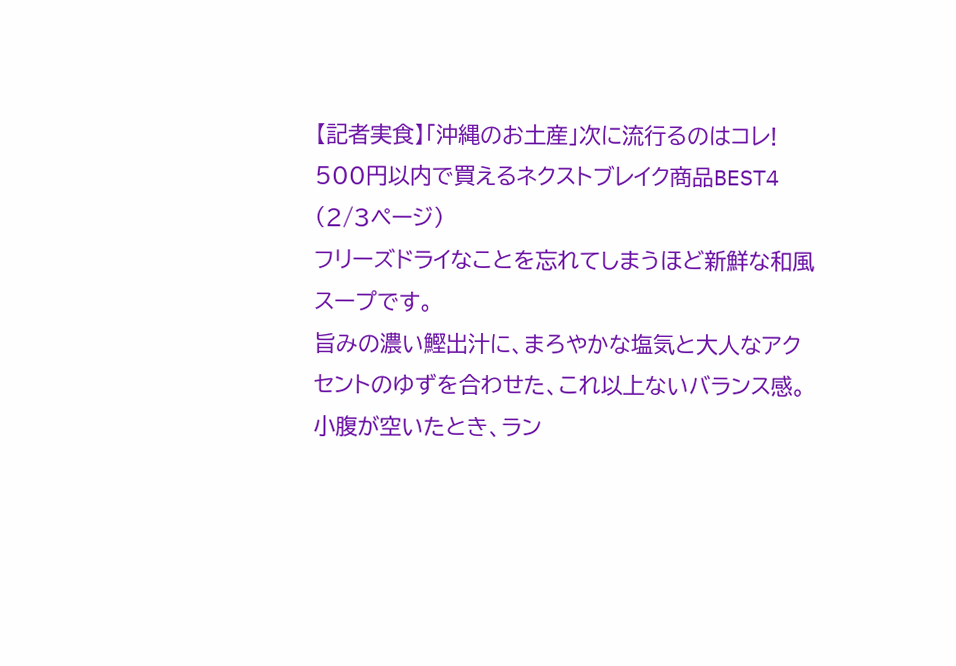【記者実食】「沖縄のお土産」次に流行るのはコレ! 500円以内で買えるネクストブレイク商品BEST4 (2/3ページ)
フリーズドライなことを忘れてしまうほど新鮮な和風スープです。
旨みの濃い鰹出汁に、まろやかな塩気と大人なアクセントのゆずを合わせた、これ以上ないバランス感。小腹が空いたとき、ラン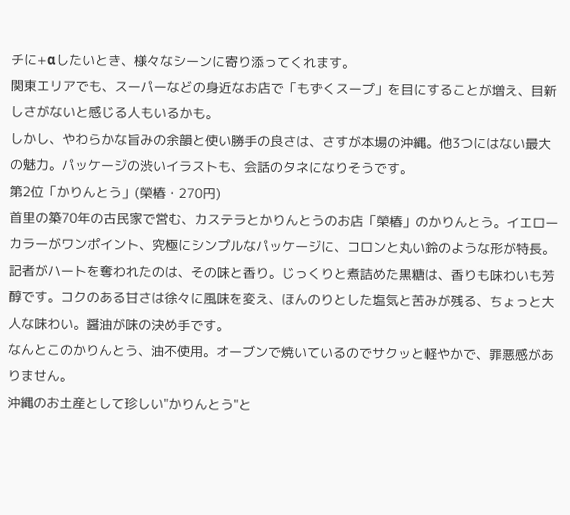チに+αしたいとき、様々なシーンに寄り添ってくれます。
関東エリアでも、スーパーなどの身近なお店で「もずくスープ」を目にすることが増え、目新しさがないと感じる人もいるかも。
しかし、やわらかな旨みの余韻と使い勝手の良さは、さすが本場の沖縄。他3つにはない最大の魅力。パッケージの渋いイラストも、会話のタネになりそうです。
第2位「かりんとう」(榮椿・270円)
首里の築70年の古民家で営む、カステラとかりんとうのお店「榮椿」のかりんとう。イエローカラーがワンポイント、究極にシンプルなパッケージに、コロンと丸い鈴のような形が特長。
記者がハートを奪われたのは、その味と香り。じっくりと煮詰めた黒糖は、香りも味わいも芳醇です。コクのある甘さは徐々に風味を変え、ほんのりとした塩気と苦みが残る、ちょっと大人な味わい。醤油が味の決め手です。
なんとこのかりんとう、油不使用。オーブンで焼いているのでサクッと軽やかで、罪悪感がありません。
沖縄のお土産として珍しい"かりんとう"と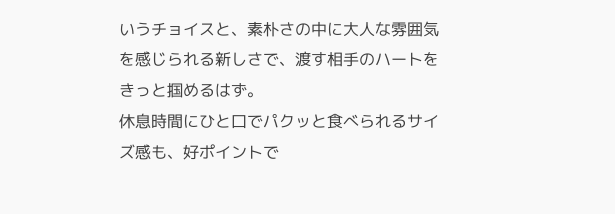いうチョイスと、素朴さの中に大人な雰囲気を感じられる新しさで、渡す相手のハートをきっと掴めるはず。
休息時間にひと口でパクッと食べられるサイズ感も、好ポイントで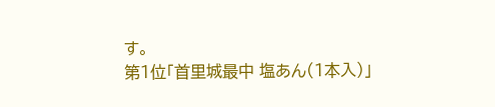す。
第1位「首里城最中 塩あん(1本入)」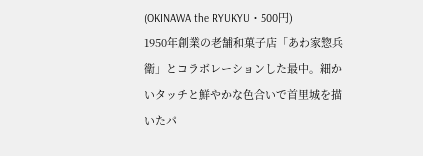(OKINAWA the RYUKYU・500円)
1950年創業の老舗和菓子店「あわ家惣兵衛」とコラボレーションした最中。細かいタッチと鮮やかな色合いで首里城を描いたパ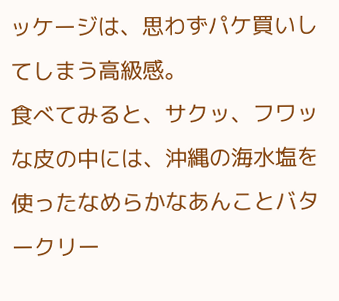ッケージは、思わずパケ買いしてしまう高級感。
食べてみると、サクッ、フワッな皮の中には、沖縄の海水塩を使ったなめらかなあんことバタークリー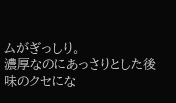ムがぎっしり。
濃厚なのにあっさりとした後味のクセにな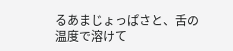るあまじょっぱさと、舌の温度で溶けて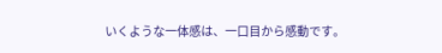いくような一体感は、一口目から感動です。